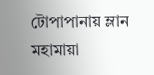টোপাপানায় ম্লান মহামায়া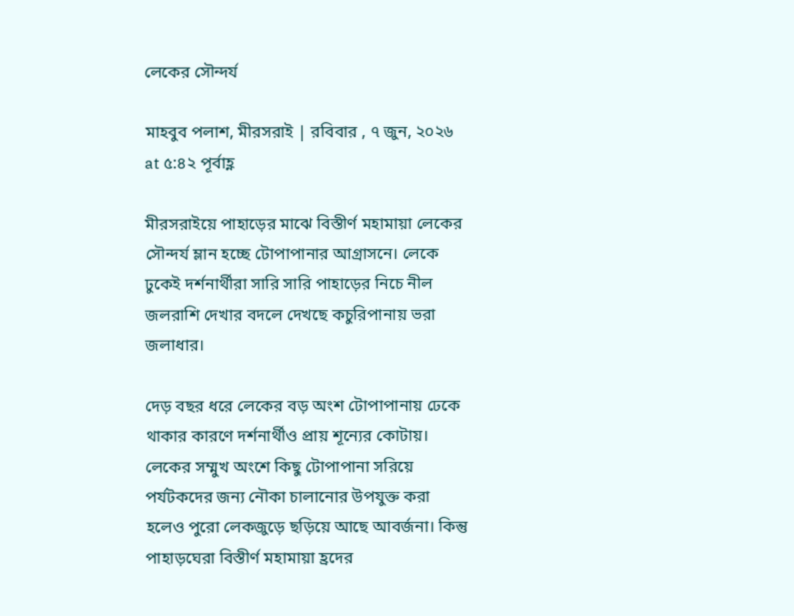লেকের সৌন্দর্য

মাহবুব পলাশ, মীরসরাই | রবিবার , ৭ জুন, ২০২৬ at ৫:৪২ পূর্বাহ্ণ

মীরসরাইয়ে পাহাড়ের মাঝে বিস্তীর্ণ মহামায়া লেকের সৌন্দর্য ম্লান হচ্ছে টোপাপানার আগ্রাসনে। লেকে ঢুকেই দর্শনার্থীরা সারি সারি পাহাড়ের নিচে নীল জলরাশি দেখার বদলে দেখছে কচুরিপানায় ভরা জলাধার।

দেড় বছর ধরে লেকের বড় অংশ টোপাপানায় ঢেকে থাকার কারণে দর্শনার্থীও প্রায় শূন্যের কোটায়। লেকের সম্মুখ অংশে কিছু টোপাপানা সরিয়ে পর্যটকদের জন্য নৌকা চালানোর উপযুক্ত করা হলেও পুরো লেকজুড়ে ছড়িয়ে আছে আবর্জনা। কিন্তু পাহাড়ঘেরা বিস্তীর্ণ মহামায়া হ্রদের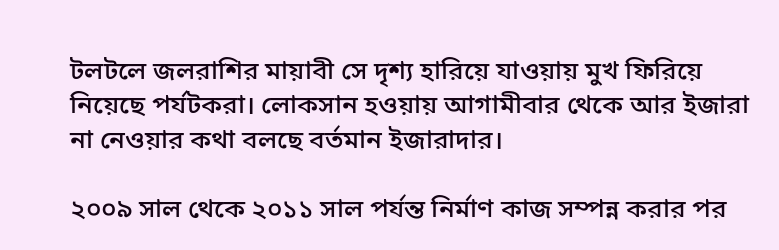টলটলে জলরাশির মায়াবী সে দৃশ্য হারিয়ে যাওয়ায় মুখ ফিরিয়ে নিয়েছে পর্যটকরা। লোকসান হওয়ায় আগামীবার থেকে আর ইজারা না নেওয়ার কথা বলছে বর্তমান ইজারাদার।

২০০৯ সাল থেকে ২০১১ সাল পর্যন্ত নির্মাণ কাজ সম্পন্ন করার পর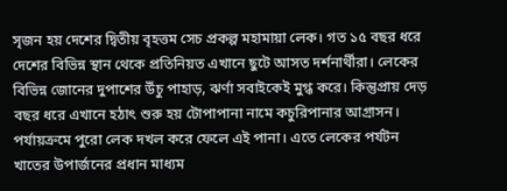সৃজন হয় দেশের দ্বিতীয় বৃহত্তম সেচ প্রকল্প মহামায়া লেক। গত ১৫ বছর ধরে দেশের বিভিন্ন স্থান থেকে প্রতিনিয়ত এখানে ছুটে আসত দর্শনার্থীরা। লেকের বিভিন্ন জোনের দুপাশের উঁচু পাহাড়, ঝর্ণা সবাইকেই মুগ্ধ করে। কিন্তুপ্রায় দেড় বছর ধরে এখানে হঠাৎ শুরু হয় টোপাপানা নামে কচুরিপানার আগ্রাসন। পর্যায়ক্রমে পুরো লেক দখল করে ফেলে এই পানা। এতে লেকের পর্যটন খাতের উপার্জনের প্রধান মাধ্যম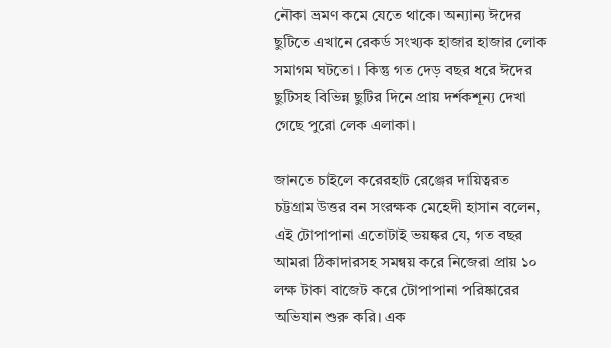নৌকা ভ্রমণ কমে যেতে থাকে। অন্যান্য ঈদের ছুটিতে এখানে রেকর্ড সংখ্যক হাজার হাজার লোক সমাগম ঘটতো । কিন্তু গত দেড় বছর ধরে ঈদের ছুটিসহ বিভিন্ন ছুটির দিনে প্রায় দর্শকশূন্য দেখা গেছে পুরো লেক এলাকা।

জানতে চাইলে করেরহাট রেঞ্জের দায়িত্বরত চট্টগ্রাম উত্তর বন সংরক্ষক মেহেদী হাসান বলেন, এই টোপাপানা এতোটাই ভয়ঙ্কর যে, গত বছর আমরা ঠিকাদারসহ সমন্বয় করে নিজেরা প্রায় ১০ লক্ষ টাকা বাজেট করে টোপাপানা পরিষ্কারের অভিযান শুরু করি। এক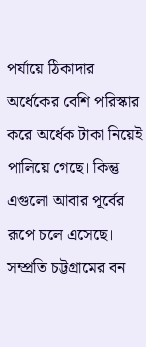পর্যায়ে ঠিকাদার অর্ধেকের বেশি পরিস্কার করে অর্ধেক টাকা নিয়েই পালিয়ে গেছে। কিন্তু এগুলো আবার পূর্বের রূপে চলে এসেছে। সম্প্রতি চট্টগ্রামের বন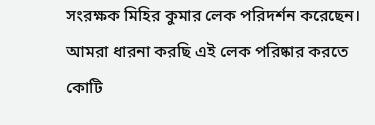সংরক্ষক মিহির কুমার লেক পরিদর্শন করেছেন। আমরা ধারনা করছি এই লেক পরিষ্কার করতে কোটি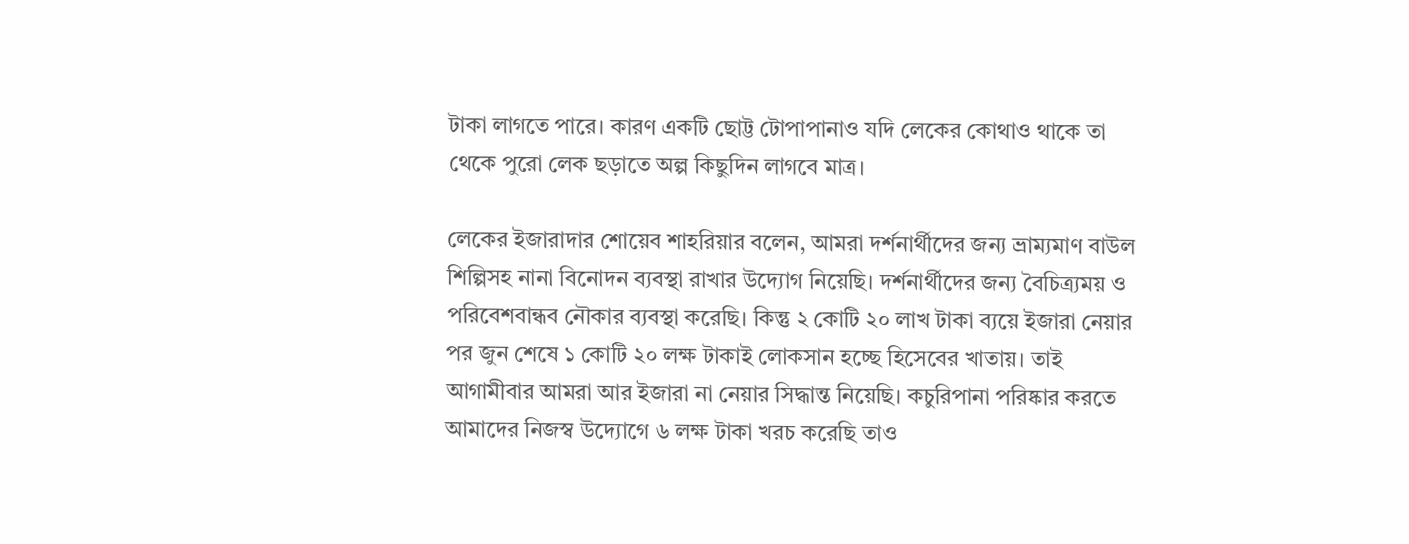টাকা লাগতে পারে। কারণ একটি ছোট্ট টোপাপানাও যদি লেকের কোথাও থাকে তা থেকে পুরো লেক ছড়াতে অল্প কিছুদিন লাগবে মাত্র।

লেকের ইজারাদার শোয়েব শাহরিয়ার বলেন, আমরা দর্শনার্থীদের জন্য ভ্রাম্যমাণ বাউল শিল্পিসহ নানা বিনোদন ব্যবস্থা রাখার উদ্যোগ নিয়েছি। দর্শনার্থীদের জন্য বৈচিত্র্যময় ও পরিবেশবান্ধব নৌকার ব্যবস্থা করেছি। কিন্তু ২ কোটি ২০ লাখ টাকা ব্যয়ে ইজারা নেয়ার পর জুন শেষে ১ কোটি ২০ লক্ষ টাকাই লোকসান হচ্ছে হিসেবের খাতায়। তাই আগামীবার আমরা আর ইজারা না নেয়ার সিদ্ধান্ত নিয়েছি। কচুরিপানা পরিষ্কার করতে আমাদের নিজস্ব উদ্যোগে ৬ লক্ষ টাকা খরচ করেছি তাও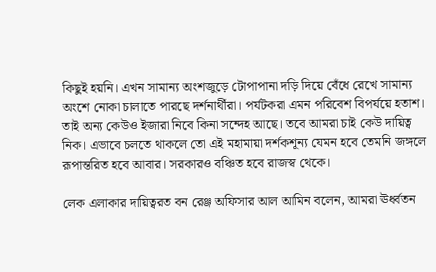কিছুই হয়নি। এখন সামান্য অংশজুড়ে টোপাপানা দড়ি দিয়ে বেঁধে রেখে সামান্য অংশে নোকা চালাতে পারছে দর্শনার্থীরা। পর্যটকরা এমন পরিবেশ বিপর্যয়ে হতাশ। তাই অন্য কেউও ইজারা নিবে কিনা সন্দেহ আছে। তবে আমরা চাই কেউ দায়িত্ব নিক। এভাবে চলতে থাকলে তো এই মহামায়া দর্শকশূন্য যেমন হবে তেমনি জঙ্গলে রূপান্তরিত হবে আবার। সরকারও বঞ্চিত হবে রাজস্ব থেকে।

লেক এলাকার দায়িত্বরত বন রেঞ্জ অফিসার আল আমিন বলেন, আমরা ঊর্ধ্বতন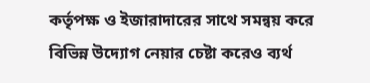কর্তৃপক্ষ ও ইজারাদারের সাথে সমন্বয় করে বিভিন্ন উদ্যোগ নেয়ার চেষ্টা করেও ব্যর্থ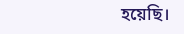হয়েছি।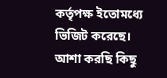কর্তৃপক্ষ ইতোমধ্যে ভিজিট করেছে। আশা করছি কিছু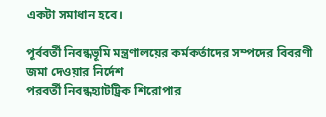একটা সমাধান হবে।

পূর্ববর্তী নিবন্ধভূমি মন্ত্রণালয়ের কর্মকর্তাদের সম্পদের বিবরণী জমা দেওয়ার নির্দেশ
পরবর্তী নিবন্ধহ্যাটট্রিক শিরোপার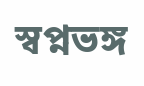স্বপ্নভঙ্গ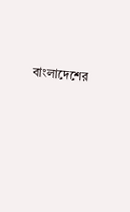বাংলাদেশের